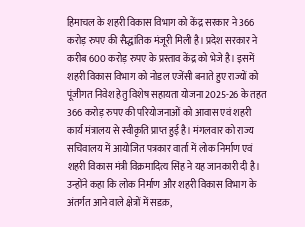हिमाचल के शहरी विकास विभाग को केंद्र सरकार ने 366 करोड़ रुपए की सैद्धांतिक मंजूरी मिली है। प्रदेश सरकार ने करीब 600 करोड़ रुपए के प्रस्ताव केंद्र को भेजे है। इसमें शहरी विकास विभाग को नोडल एजेंसी बनाते हुए राज्यों को पूंजीगत निवेश हेतु विशेष सहायता योजना 2025-26 के तहत 366 करोड़ रुपए की परियोजनाओं को आवास एवं शहरी कार्य मंत्रालय से स्वीकृति प्राप्त हुई है। मंगलवार को राज्य सचिवालय में आयोजित पत्रकार वार्ता में लोक निर्माण एवं शहरी विकास मंत्री विक्रमादित्य सिंह ने यह जानकारी दी है।
उन्होंने कहा कि लोक निर्माण और शहरी विकास विभाग के अंतर्गत आने वाले क्षेत्रों में सडक़,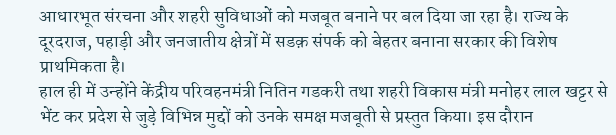आधारभूत संरचना और शहरी सुविधाओं को मजबूत बनाने पर बल दिया जा रहा है। राज्य के दूरदराज, पहाड़ी और जनजातीय क्षेत्रों में सडक़ संपर्क को बेहतर बनाना सरकार की विशेष प्राथमिकता है।
हाल ही में उन्होंने केंद्रीय परिवहनमंत्री नितिन गडकरी तथा शहरी विकास मंत्री मनोहर लाल खट्टर से भेंट कर प्रदेश से जुड़े विभिन्न मुद्दों को उनके समक्ष मजबूती से प्रस्तुत किया। इस दौरान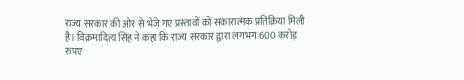राज्य सरकार की ओर से भेजे गए प्रस्तावों को सकारात्मक प्रतिक्रिया मिली है। विक्रमादित्य सिंह ने कहा कि राज्य सरकार द्वारा लगभग 600 करोड़ रुपए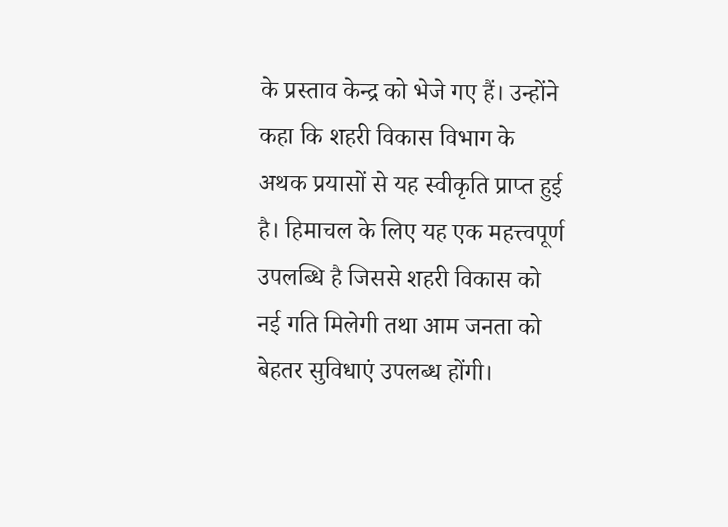के प्रस्ताव केन्द्र को भेजे गए हैं। उन्होंने कहा कि शहरी विकास विभाग के अथक प्रयासों से यह स्वीकृति प्राप्त हुई है। हिमाचल के लिए यह एक महत्त्वपूर्ण उपलब्धि है जिससे शहरी विकास को नई गति मिलेगी तथा आम जनता को बेहतर सुविधाएं उपलब्ध होंगी।